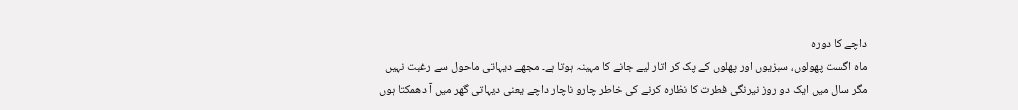داچے کا دورہ
ماہ اگست پھولوں، سبزیوں اور پھلوں کے پک کر اتار لیے جانے کا مہینہ ہوتا ہے۔ مجھے دیہاتی ماحول سے رغبت نہیں مگر سال میں ایک دو روز نیرنگی فطرت کا نظارہ کرنے کی خاطر چارو ناچار داچے یعنی دیہاتی گھر میں آ دھمکتا ہوں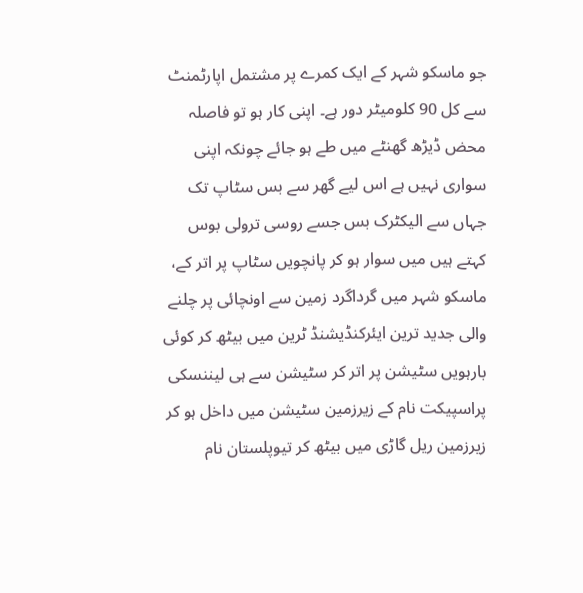جو ماسکو شہر کے ایک کمرے پر مشتمل اپارٹمنٹ سے کل 90 کلومیٹر دور ہے۔ اپنی کار ہو تو فاصلہ محض ڈیڑھ گھنٹے میں طے ہو جائے چونکہ اپنی سواری نہیں ہے اس لیے گھر سے بس سٹاپ تک جہاں سے الیکٹرک بس جسے روسی ترولی بوس کہتے ہیں میں سوار ہو کر پانچویں سٹاپ پر اتر کے، ماسکو شہر میں گرداگرد زمین سے اونچائی پر چلنے والی جدید ترین ایئرکنڈیشنڈ ٹرین میں بیٹھ کر کوئی بارہویں سٹیشن پر اتر کر سٹیشن سے ہی لیننسکی پراسپیکت نام کے زیرزمین سٹیشن میں داخل ہو کر زیرزمین ریل گاڑی میں بیٹھ کر تیوپلستان نام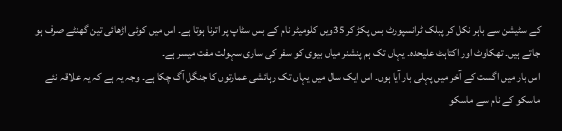کے سٹیشن سے باہر نکل کر پبلک ٹرانسپورٹ بس پکڑ کر 35ویں کلومیٹر نام کے بس سٹاپ پر اترنا ہوتا ہے۔ اس میں کوئی اڑھائی تین گھنٹے صرف ہو جاتے ہیں۔ تھکاوٹ اور اکتاہٹ علیحدہ۔ یہاں تک ہم پنشنر میاں بیوی کو سفر کی ساری سہولت مفت میسر ہے۔
اس بار میں اگست کے آخر میں پہلی بار آیا ہوں۔ اس ایک سال میں یہاں تک رہائشی عمارتوں کا جنگل آگ چکا ہے۔ وجہ یہ ہے کہ یہ علاقہ نئے ماسکو کے نام سے ماسکو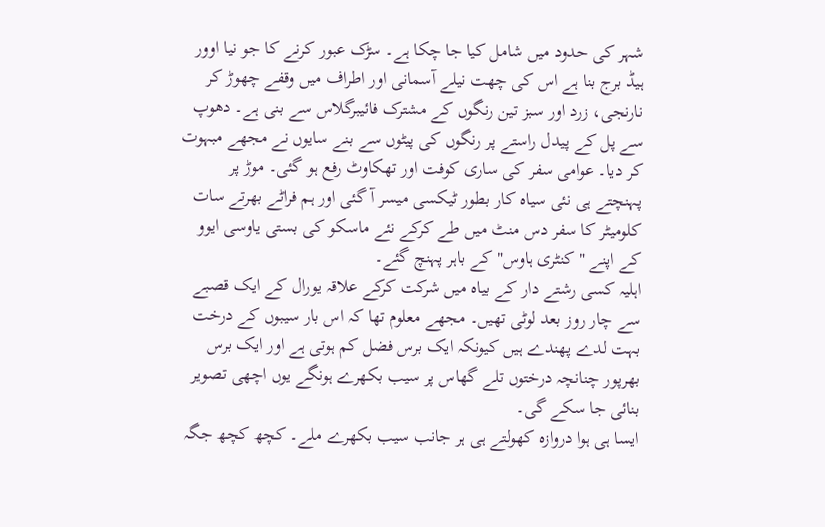شہر کی حدود میں شامل کیا جا چکا ہے۔ سڑک عبور کرنے کا جو نیا اوور ہیڈ برج بنا ہے اس کی چھت نیلے آسمانی اور اطراف میں وقفے چھوڑ کر نارنجی، زرد اور سبز تین رنگوں کے مشترک فائیبرگلاس سے بنی ہے۔ دھوپ سے پل کے پیدل راستے پر رنگوں کی پیٹوں سے بنے سایوں نے مجھے مبہوت کر دیا۔ عوامی سفر کی ساری کوفت اور تھکاوٹ رفع ہو گئی۔ موڑ پر پہنچتے ہی نئی سیاہ کار بطور ٹیکسی میسر آ گئی اور ہم فراٹے بھرتے سات کلومیٹر کا سفر دس منٹ میں طے کرکے نئے ماسکو کی بستی یاوسی ایوو کے اپنے " کنٹری ہاوس" کے باہر پہنچ گئے۔
اہلیہ کسی رشتے دار کے بیاہ میں شرکت کرکے علاقہ یورال کے ایک قصبے سے چار روز بعد لوٹی تھیں۔ مجھے معلوم تھا کہ اس بار سیبوں کے درخت بہت لدے پھندے ہیں کیونکہ ایک برس فضل کم ہوتی ہے اور ایک برس بھرپور چنانچہ درختوں تلے گھاس پر سیب بکھرے ہونگے یوں اچھی تصویر بنائی جا سکے گی۔
ایسا ہی ہوا دروازہ کھولتے ہی ہر جانب سیب بکھرے ملے۔ کچھ کچھ جگہ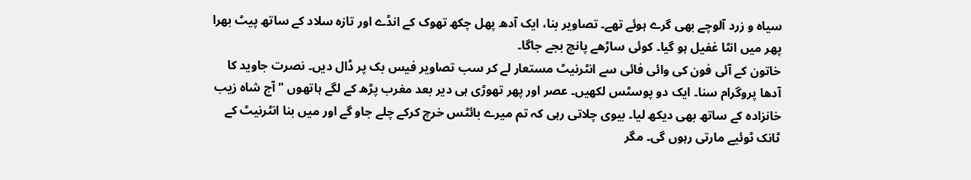سیاہ و زرد آلوچے بھی گرے ہوئے تھے۔ تصاویر بنا، ایک آدھ پھل چکھ تھوک کے انڈے اور تازہ سلاد کے ساتھ پیٹ بھرا پھر میں انٹا غفیل ہو گیا۔ کوئی ساڑھے پانچ بجے جاگا۔
خاتون کے آئی فون کی وائی فائی سے انٹرنیٹ مستعار لے کر سب تصاویر فیس بک پر ڈال دیں۔ نصرت جاوید کا آدھا پروگرام سنا۔ ایک دو پوسٹس لکھیں۔ عصر اور پھر تھوڑی ہی دیر بعد مغرب پڑھ کے لگے ہاتھوں " آج شاہ زیب خانزادہ کے ساتھ بھی دیکھ لیا۔ بیوی چلاتی رہی کہ تم میرے بائٹس خرچ کرکے چلے جاو گے اور میں بنا انٹرنیٹ کے ٹانک ٹوئیے مارتی رہوں گی۔ مگر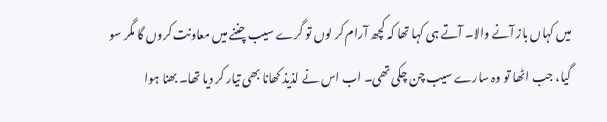میں کہاں باز آنے والا۔ آتے ہی کہا تھا کہ کچھ آرام کر لوں تو گرے سیب چننے میں معاونت کروں گا مگر سو گیا، جب اٹھا تو وہ سارے سیب چن چکی تھی۔ اب اس نے لذیذ کھانا بھی تیار کر دیا تھا۔ بھنا ہوا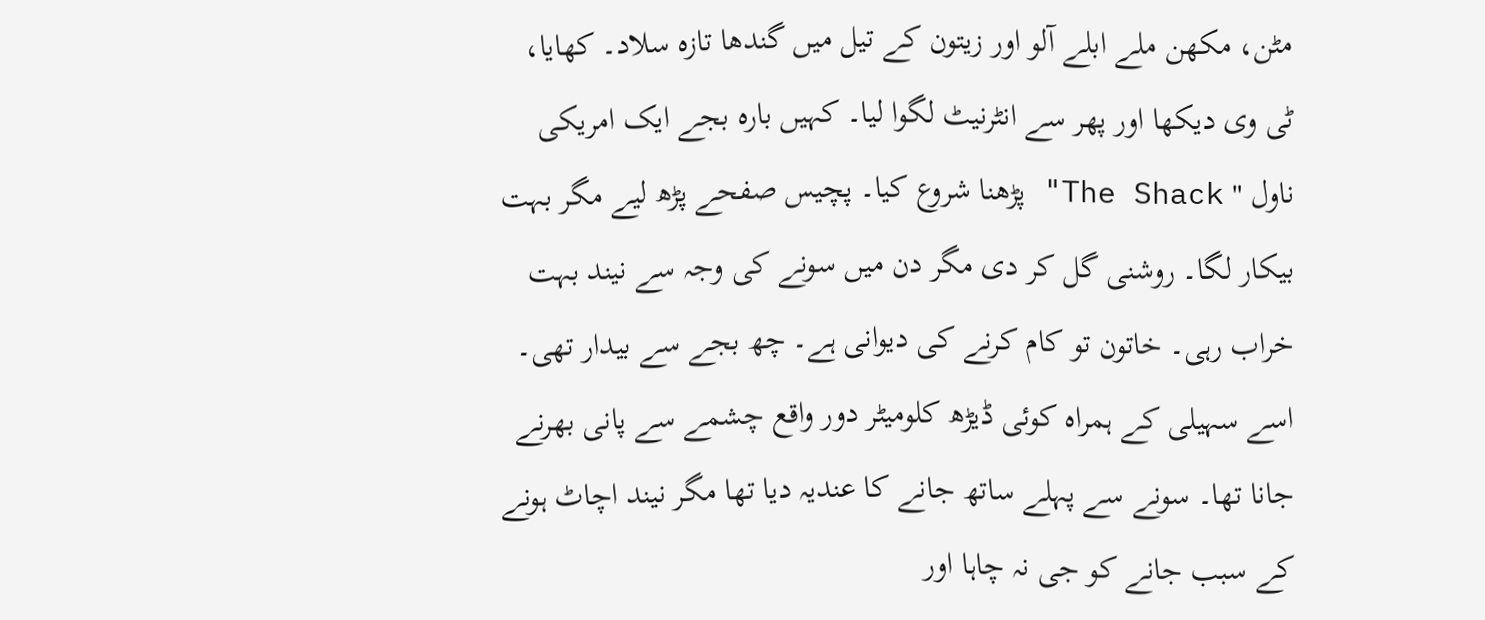مٹن، مکھن ملے ابلے آلو اور زیتون کے تیل میں گندھا تازہ سلاد۔ کھایا، ٹی وی دیکھا اور پھر سے انٹرنیٹ لگوا لیا۔ کہیں بارہ بجے ایک امریکی ناول " The Shack" پڑھنا شروع کیا۔ پچیس صفحے پڑھ لیے مگر بہت بیکار لگا۔ روشنی گل کر دی مگر دن میں سونے کی وجہ سے نیند بہت خراب رہی۔ خاتون تو کام کرنے کی دیوانی ہے۔ چھ بجے سے بیدار تھی۔ اسے سہیلی کے ہمراہ کوئی ڈیڑھ کلومیٹر دور واقع چشمے سے پانی بھرنے جانا تھا۔ سونے سے پہلے ساتھ جانے کا عندیہ دیا تھا مگر نیند اچاٹ ہونے کے سبب جانے کو جی نہ چاہا اور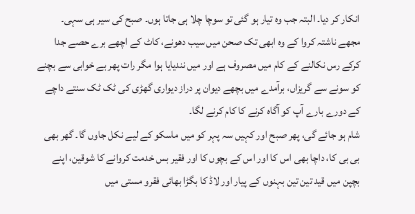انکار کر دیا۔ البتہ جب وہ تیار ہو گئی تو سوچا چلا ہی جاتا ہوں۔ صبح کی سیر ہی سہی۔
مجھے ناشتہ کروا کے وہ ابھی تک صحن میں سیب دھونے، کاٹ کے اچھے برے حصے جدا کرکے رس نکالنے کے کام میں مصروف ہے اور میں نندیایا ہوا مگر رات پھر بے خوابی سے بچنے کو سونے سے گریزاں، برآمدے میں بچھے دیوان پر دراز دیواری گھڑی کی ٹک ٹک سنتے داچے کے دورے بارے آپ کو آگاہ کرنے کا کام کرنے لگا۔
شام ہو جائے گی، پھر صبح اور کہیں سہ پہر کو میں ماسکو کے لیے نکل جاوں گا۔ گھر بھی بی بی کا، داچا بھی اس کا اور اس کے بچوں کا اور فقیر بس خدمت کروانے کا شوقین، اپنے بچپن میں قید تین تین بہنوں کے پیار اور لاڈ کا بگڑا بھائی فقرو مستی میں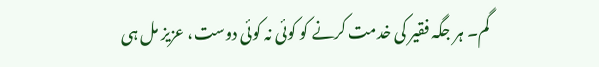گم۔ ہر جگہ فقیر کی خدمت کرنے کو کوئی نہ کوئی دوست، عزیز مل ہی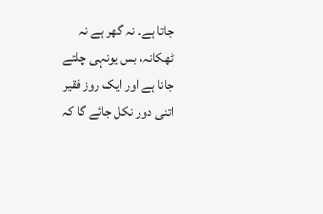جاتا ہے۔ نہ گھر ہے نہ ٹھکانہ، بس یونہی چلتے جانا ہے اور ایک روز فقیر اتنی دور نکل جائے گا کہ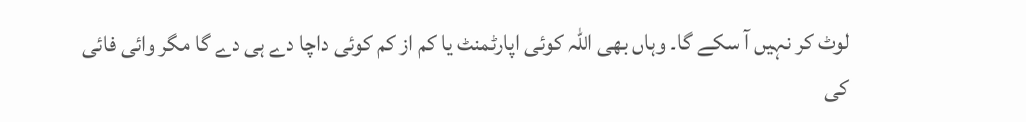لوٹ کر نہیں آ سکے گا۔ وہاں بھی اللہ کوئی اپارٹمنٹ یا کم از کم کوئی داچا دے ہی دے گا مگر وائی فائی کی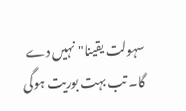سہولت یقینا" نہیں دے گا۔ تب بہت بوریت ہوگی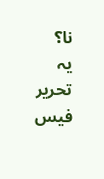نا؟
یہ تحریر فیس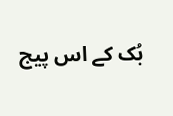بُک کے اس پیج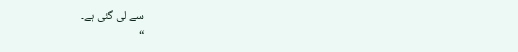سے لی گئی ہے۔
“